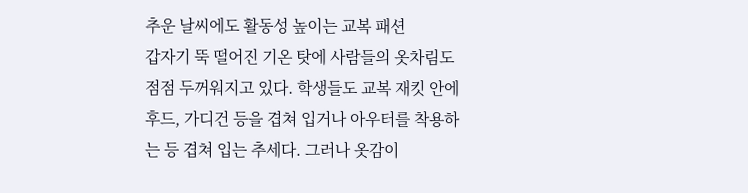추운 날씨에도 활동성 높이는 교복 패션
갑자기 뚝 떨어진 기온 탓에 사람들의 옷차림도 점점 두꺼워지고 있다. 학생들도 교복 재킷 안에 후드, 가디건 등을 겹쳐 입거나 아우터를 착용하는 등 겹쳐 입는 추세다. 그러나 옷감이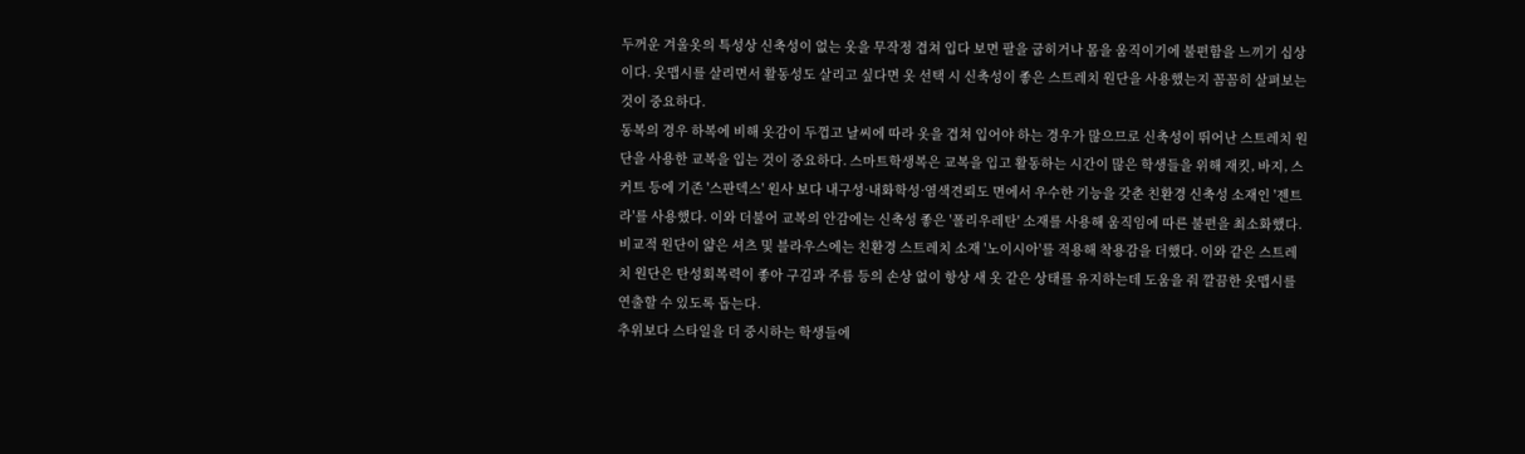두꺼운 겨울옷의 특성상 신축성이 없는 옷을 무작정 겹쳐 입다 보면 팔을 굽히거나 몸을 움직이기에 불편함을 느끼기 십상이다. 옷맵시를 살리면서 활동성도 살리고 싶다면 옷 선택 시 신축성이 좋은 스트레치 원단을 사용했는지 꼼꼼히 살펴보는 것이 중요하다.
동복의 경우 하복에 비해 옷감이 두껍고 날씨에 따라 옷을 겹쳐 입어야 하는 경우가 많으므로 신축성이 뛰어난 스트레치 원단을 사용한 교복을 입는 것이 중요하다. 스마트학생복은 교복을 입고 활동하는 시간이 많은 학생들을 위해 재킷, 바지, 스커트 등에 기존 '스판덱스' 원사 보다 내구성·내화학성·염색견뢰도 면에서 우수한 기능을 갖춘 친환경 신축성 소재인 '젠트라'를 사용했다. 이와 더불어 교복의 안감에는 신축성 좋은 '폴리우레탄' 소재를 사용해 움직임에 따른 불편을 최소화했다. 비교적 원단이 얇은 셔츠 및 블라우스에는 친환경 스트레치 소재 '노이시아'를 적용해 착용감을 더했다. 이와 같은 스트레치 원단은 탄성회복력이 좋아 구김과 주름 등의 손상 없이 항상 새 옷 같은 상태를 유지하는데 도움을 줘 깔끔한 옷맵시를 연출할 수 있도록 돕는다.
추위보다 스타일을 더 중시하는 학생들에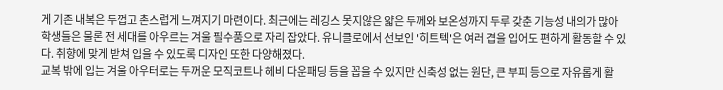게 기존 내복은 두껍고 촌스럽게 느껴지기 마련이다. 최근에는 레깅스 못지않은 얇은 두께와 보온성까지 두루 갖춘 기능성 내의가 많아 학생들은 물론 전 세대를 아우르는 겨울 필수품으로 자리 잡았다. 유니클로에서 선보인 '히트텍'은 여러 겹을 입어도 편하게 활동할 수 있다. 취향에 맞게 받쳐 입을 수 있도록 디자인 또한 다양해졌다.
교복 밖에 입는 겨울 아우터로는 두꺼운 모직코트나 헤비 다운패딩 등을 꼽을 수 있지만 신축성 없는 원단, 큰 부피 등으로 자유롭게 활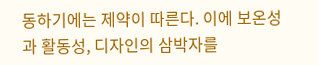동하기에는 제약이 따른다. 이에 보온성과 활동성, 디자인의 삼박자를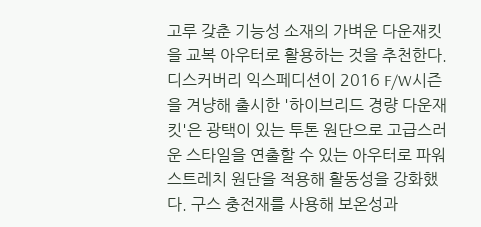고루 갖춘 기능성 소재의 가벼운 다운재킷을 교복 아우터로 활용하는 것을 추천한다. 디스커버리 익스페디션이 2016 F/W시즌을 겨냥해 출시한 '하이브리드 경량 다운재킷'은 광택이 있는 투톤 원단으로 고급스러운 스타일을 연출할 수 있는 아우터로 파워스트레치 원단을 적용해 활동성을 강화했다. 구스 충전재를 사용해 보온성과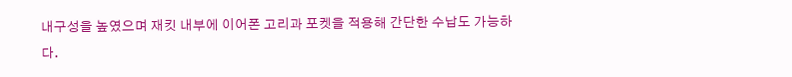내구성을 높였으며 재킷 내부에 이어폰 고리과 포켓을 적용해 간단한 수납도 가능하다.